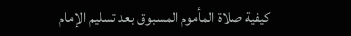كيفية صلاة المأموم المسبوق بعد تسليم الإمام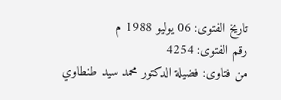تاريخ الفتوى: 06 يوليو 1988 م
رقم الفتوى: 4254
من فتاوى: فضيلة الدكتور محمد سيد طنطاوي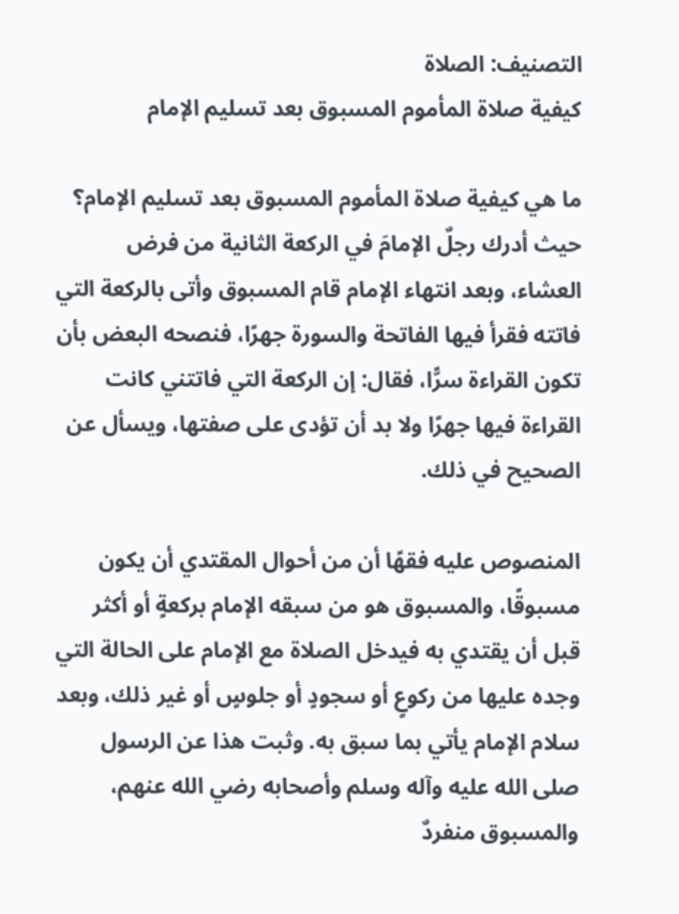التصنيف: الصلاة
كيفية صلاة المأموم المسبوق بعد تسليم الإمام

ما هي كيفية صلاة المأموم المسبوق بعد تسليم الإمام؟ حيث أدرك رجلٌ الإمامَ في الركعة الثانية من فرض العشاء، وبعد انتهاء الإمام قام المسبوق وأتى بالركعة التي فاتته فقرأ فيها الفاتحة والسورة جهرًا، فنصحه البعض بأن تكون القراءة سرًّا، فقال: إن الركعة التي فاتتني كانت القراءة فيها جهرًا ولا بد أن تؤدى على صفتها، ويسأل عن الصحيح في ذلك.

المنصوص عليه فقهًا أن من أحوال المقتدي أن يكون مسبوقًا، والمسبوق هو من سبقه الإمام بركعةٍ أو أكثر قبل أن يقتدي به فيدخل الصلاة مع الإمام على الحالة التي وجده عليها من ركوعٍ أو سجودٍ أو جلوسٍ أو غير ذلك، وبعد سلام الإمام يأتي بما سبق به. وثبت هذا عن الرسول صلى الله عليه وآله وسلم وأصحابه رضي الله عنهم، والمسبوق منفردٌ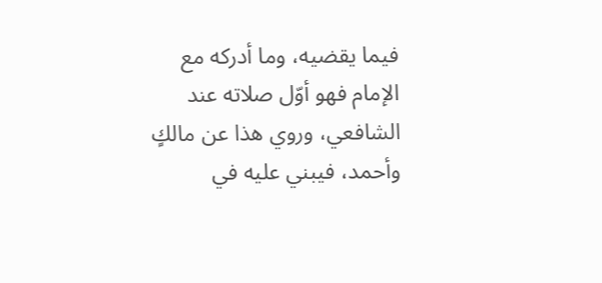فيما يقضيه، وما أدركه مع الإمام فهو أوّل صلاته عند الشافعي، وروي هذا عن مالكٍ وأحمد، فيبني عليه في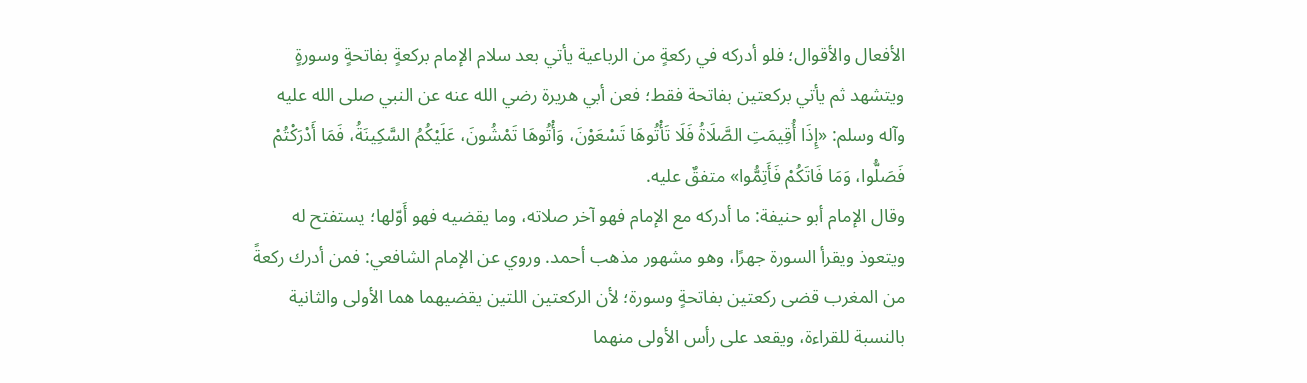الأفعال والأقوال؛ فلو أدركه في ركعةٍ من الرباعية يأتي بعد سلام الإمام بركعةٍ بفاتحةٍ وسورةٍ ويتشهد ثم يأتي بركعتين بفاتحة فقط؛ فعن أبي هريرة رضي الله عنه عن النبي صلى الله عليه وآله وسلم: «إِذَا أُقِيمَتِ الصَّلَاةُ فَلَا تَأْتُوهَا تَسْعَوْنَ، وَأْتُوهَا تَمْشُونَ، عَلَيْكُمُ السَّكِينَةُ، فَمَا أَدْرَكْتُمْ فَصَلُّوا، وَمَا فَاتَكُمْ فَأَتِمُّوا» متفقٌ عليه.
وقال الإمام أبو حنيفة: ما أدركه مع الإمام فهو آخر صلاته، وما يقضيه فهو أَوّلها؛ يستفتح له ويتعوذ ويقرأ السورة جهرًا، وهو مشهور مذهب أحمد. وروي عن الإمام الشافعي: فمن أدرك ركعةً من المغرب قضى ركعتين بفاتحةٍ وسورة؛ لأن الركعتين اللتين يقضيهما هما الأولى والثانية بالنسبة للقراءة، ويقعد على رأس الأولى منهما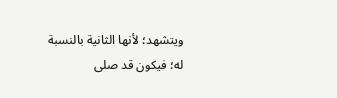ويتشهد؛ لأنها الثانية بالنسبة له؛ فيكون قد صلى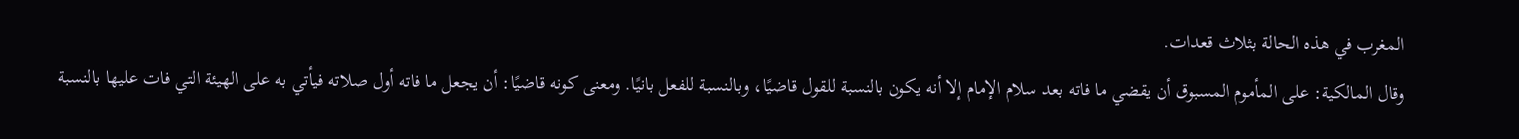المغرب في هذه الحالة بثلاث قعدات.
وقال المالكية: على المأموم المسبوق أن يقضي ما فاته بعد سلام الإمام إلا أنه يكون بالنسبة للقول قاضيًا، وبالنسبة للفعل بانيًا. ومعنى كونه قاضيًا: أن يجعل ما فاته أول صلاته فيأتي به على الهيئة التي فات عليها بالنسبة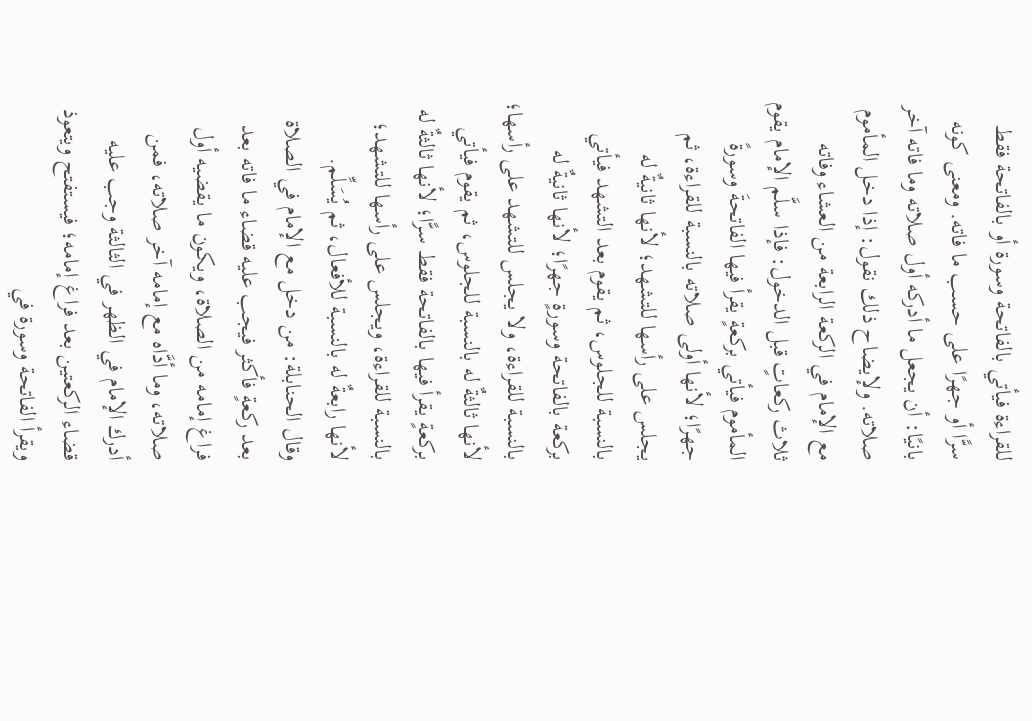للقراءة فيأتي بالفاتحة وسورة أو بالفاتحة فقط سرًّا أو جهرًا على حسب ما فاته. ومعنى كونه بانيًا: أن يجعل ما أدركه أول صلاته وما فاته آخر صلاته. ولإيضاح ذلك نقول: إذا دخل المأموم مع الإمام في الركعة الرابعة من العشاء وفاته ثلاث ركعاتٍ قبل الدخول: فإذا سلَّم الإمام يقوم المأموم فيأتي بركعةٍ يقرأ فيها الفاتحةَ وسورةً جهرًا؛ لأنها أولى صلاته بالنسبة للقراءة، ثم يجلس على رأسها للتشهد؛ لأنها ثانيةٌ له بالنسبة للجلوس، ثم يقوم بعد التشهد فيأتي بركعة بالفاتحة وسورةٍ جهرًا؛ لأنها ثانيةٌ له بالنسبة للقراءة، ولا يجلس للتشهد على رأسها؛ لأنها ثالثةٌ له بالنسبة للجلوس، ثم يقوم فيأتي بركعةٍ يقرأ فيها بالفاتحة فقط سرًّا؛ لأنها ثالثةٌ له بالنسبة للقراءة، ويجلس على رأسها للتشهد؛ لأنها رابعةٌ له بالنسبة للأفعال، ثم يُسَلِّم.
وقال الحنابلة: من دخل مع الإمام في الصلاة بعد ركعةٍ فأكثر فيجب عليه قضاء ما فاته بعد فراغ إمامه من الصلاة، ويكون ما يقضيه أول صلاته، وما أدَّاه مع إمامه آخر صلاته، فمن أدرك الإمام في الظهر في الثالثة وجب عليه قضاء الركعتين بعد فراغ إمامه؛ فيستفتح ويتعوذ ويقرأ الفاتحة وسورة في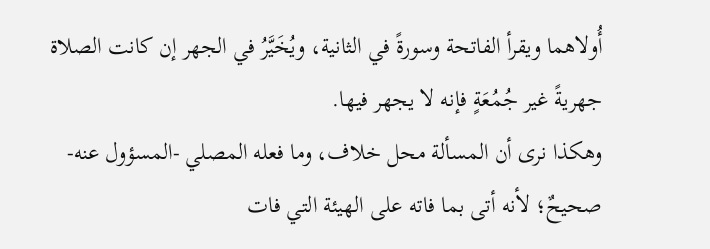أُولاهما ويقرأ الفاتحة وسورةً في الثانية، ويُخَيَّرُ في الجهر إن كانت الصلاة جهريةً غير جُمُعَةٍ فإنه لا يجهر فيها.
وهكذا نرى أن المسألة محل خلاف، وما فعله المصلي -المسؤول عنه- صحيحٌ؛ لأنه أتى بما فاته على الهيئة التي فات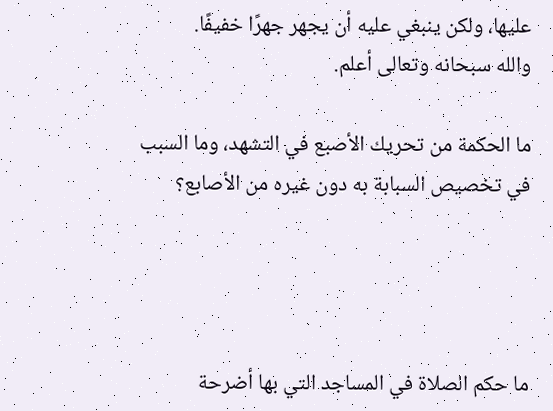عليها، ولكن ينبغي عليه أن يجهر جهرًا خفيفًا.
والله سبحانه وتعالى أعلم.

ما الحكمة من تحريك الأصبع في التشهد، وما السبب في تخصيص السبابة به دون غيره من الأصابع؟




ما حكم الصلاة في المساجد التي بها أضرحة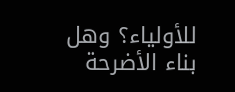للأولياء؟ وهل بناء الأضرحة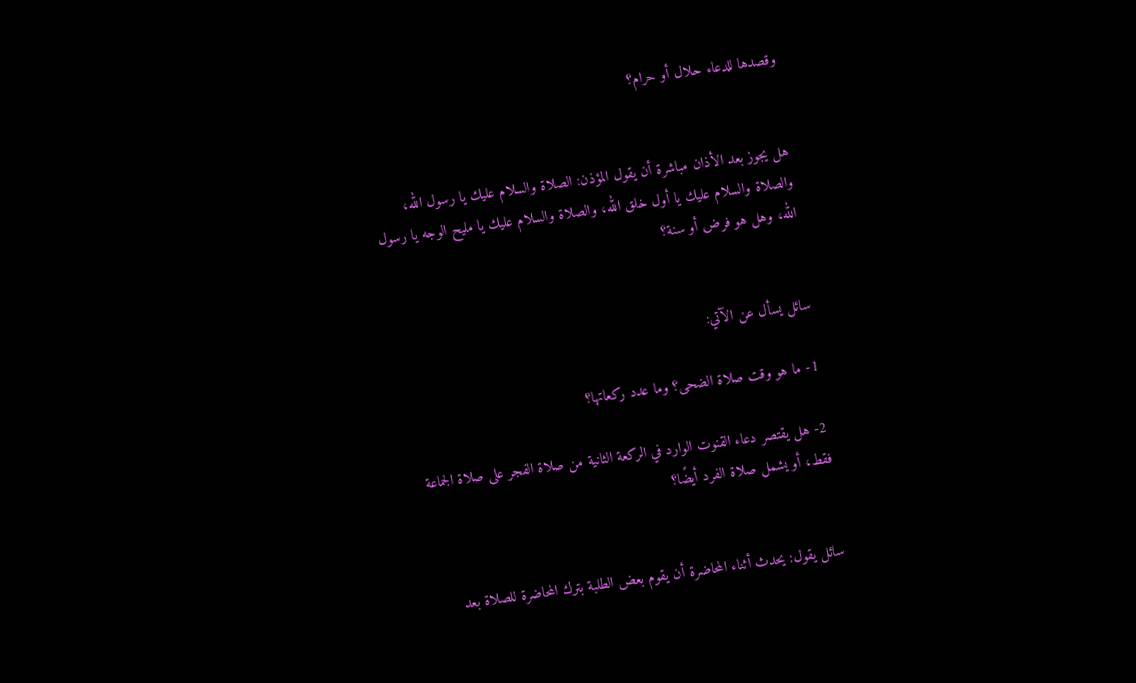وقصدها للدعاء حلال أو حرام؟


هل يجوز بعد الأذان مباشرة أن يقول المؤذن: الصلاة والسلام عليك يا رسول الله، والصلاة والسلام عليك يا أول خلق الله، والصلاة والسلام عليك يا مليح الوجه يا رسول الله، وهل هو فرض أو سنة؟


سائل يسأل عن الآتي:

1- ما هو وقت صلاة الضحى؟ وما عدد ركعاتها؟

2- هل يقتصر دعاء القنوت الوارد في الركعة الثانية من صلاة الفجر على صلاة الجماعة فقط، أو يشمل صلاة الفرد أيضًا؟


سائل يقول: يحدث أثناء المحاضرة أن يقوم بعض الطلبة بترك المحاضرة للصلاة بعد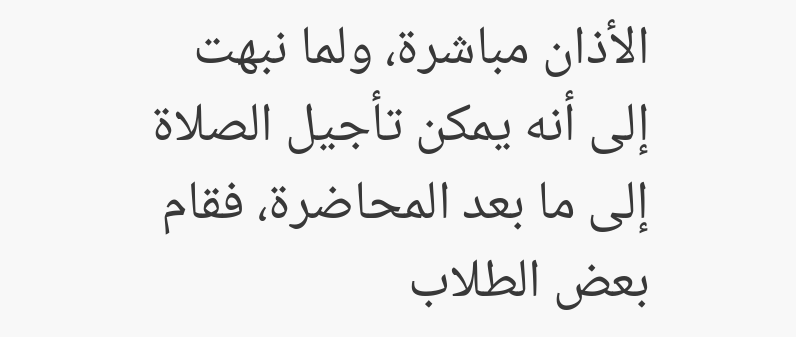الأذان مباشرة، ولما نبهت إلى أنه يمكن تأجيل الصلاة إلى ما بعد المحاضرة، فقام بعض الطلاب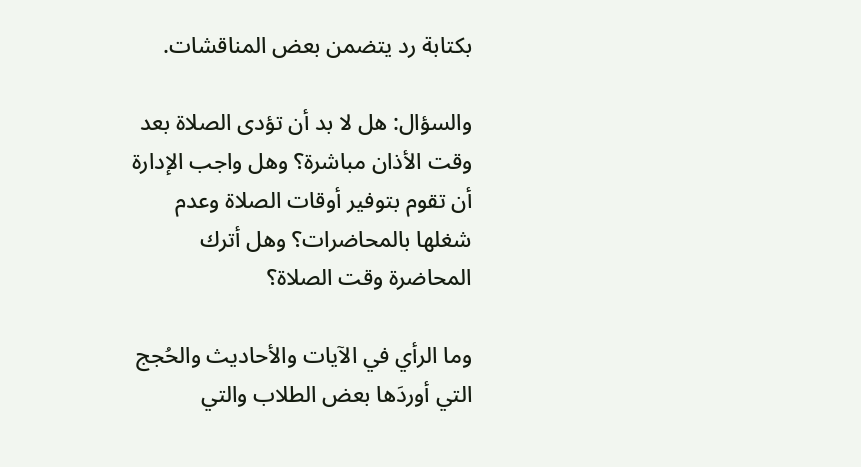بكتابة رد يتضمن بعض المناقشات.

والسؤال: هل لا بد أن تؤدى الصلاة بعد وقت الأذان مباشرة؟ وهل واجب الإدارة أن تقوم بتوفير أوقات الصلاة وعدم شغلها بالمحاضرات؟ وهل أترك المحاضرة وقت الصلاة؟

وما الرأي في الآيات والأحاديث والحُجج التي أوردَها بعض الطلاب والتي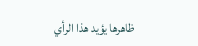ظاهرها يؤيد هذا الرأي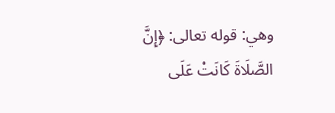وهي: قوله تعالى: ﴿إِنَّ الصَّلَاةَ كَانَتْ عَلَى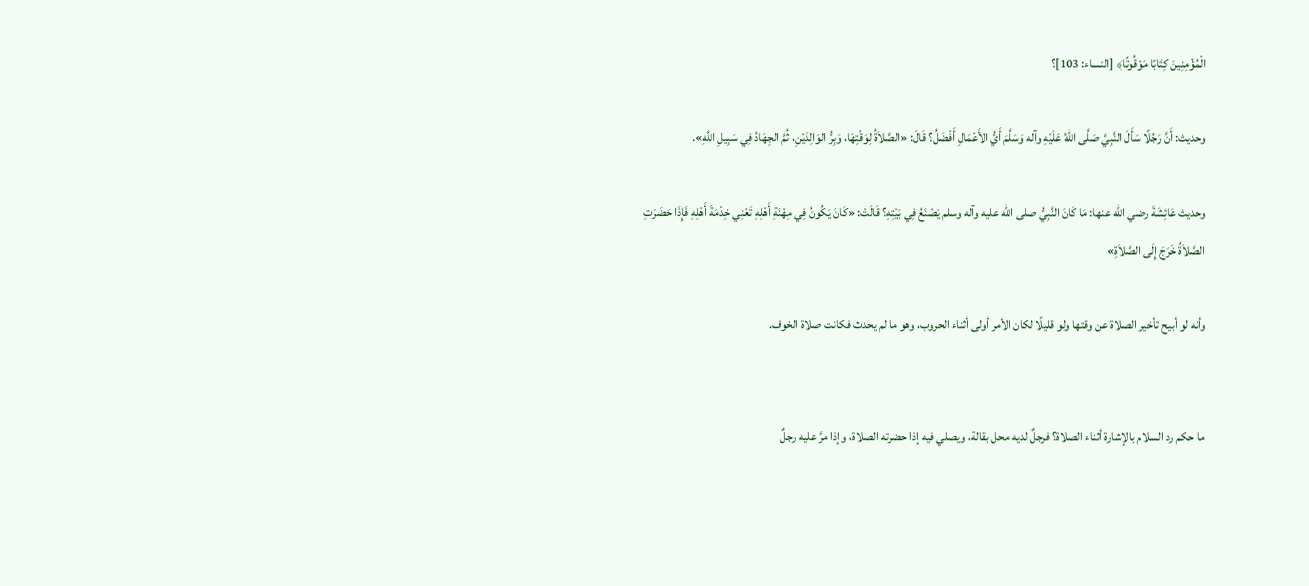الْمُؤْمِنِينَ كِتَابًا مَوْقُوتًا﴾ [النساء: 103]؟

وحديث: أَنَّ رَجُلًا سَأَلَ النَّبِيَّ صَلَّى اللهُ عَلَيْهِ وآله وَسَلَّمَ أَيُّ الأَعْمَالِ أَفْضَلُ؟ قَالَ: «الصَّلاَةُ لِوَقْتِهَا، وَبِرُّ الوَالِدَيْنِ، ثُمَّ الجِهَادُ فِي سَبِيلِ اللَّهِ».

وحديث عَائِشَةَ رضي الله عنها: مَا كَانَ النَّبِيُّ صلى الله عليه وآله وسلم يَصْنَعُ فِي بَيْتِهِ؟ قَالَتْ: «كَانَ يَكُونُ فِي مِهْنَةِ أَهْلِهِ تَعْنِي خِدْمَةَ أَهْلِهِ فَإِذَا حَضَرَتِ الصَّلاَةُ خَرَجَ إِلَى الصَّلاَةِ»

وأنه لو أبيح تأخير الصلاة عن وقتها ولو قليلًا لكان الأمر أولى أثناء الحروب، وهو ما لم يحدث فكانت صلاة الخوف.


ما حكم رد السلام بالإشارة أثناء الصلاة؟ فرجلٌ لديه محل بقالة، ويصلي فيه إذا حضرته الصلاة، وإذا مرَّ عليه رجلٌ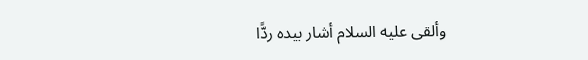وألقى عليه السلام أشار بيده ردًّا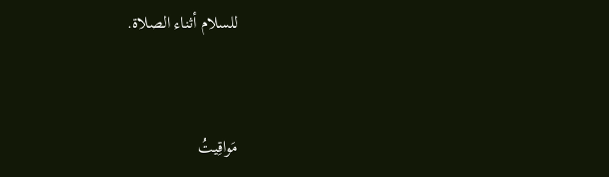للسلام أثناء الصلاة.


مَواقِيتُ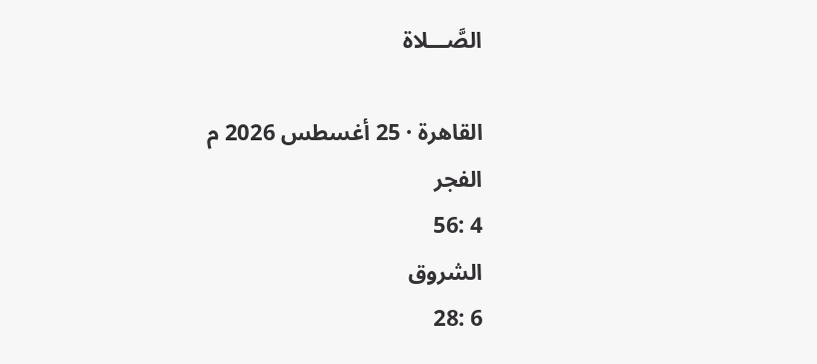الصَّـــلاة

القاهرة · 25 أغسطس 2026 م
الفجر
4 :56
الشروق
6 :28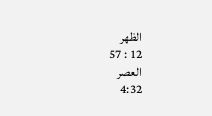الظهر
12 : 57
العصر
4:32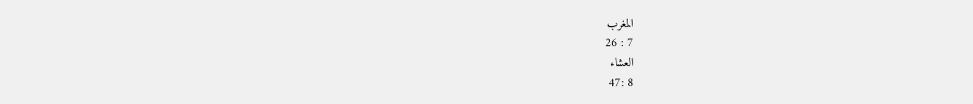المغرب
7 : 26
العشاء
8 :47